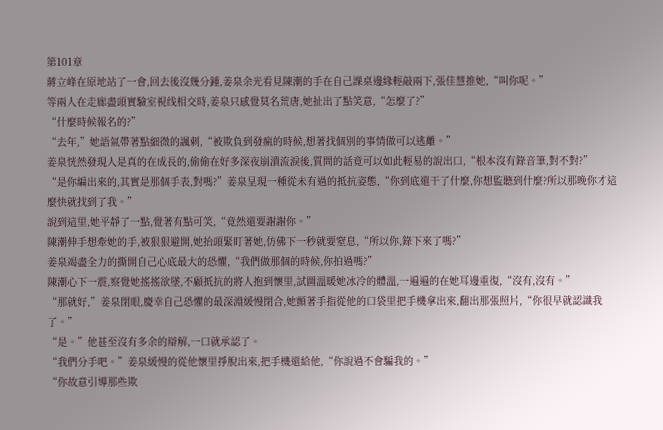第101章
蔣立峰在原地站了一會,回去後沒幾分鍾,姜泉余光看見陳潮的手在自己課桌邊緣輕敲兩下,張佳慧推她,“叫你呢。”
等兩人在走廊盡頭實驗室視线相交時,姜泉只感覺莫名荒唐,她扯出了點笑意,“怎麼了?”
“什麼時候報名的?”
“去年,”她語氣帶著點細微的諷刺,“被欺負到發瘋的時候,想著找個別的事情做可以逃離。”
姜泉恍然發現人是真的在成長的,偷偷在好多深夜崩潰流淚後,質問的話竟可以如此輕易的說出口,“根本沒有錄音筆,對不對?”
“是你編出來的,其實是那個手表,對嗎?”姜泉呈現一種從未有過的抵抗姿態,“你到底還干了什麼,你想監聽到什麼?所以那晚你才這麼快就找到了我。”
說到這里,她平靜了一點,覺著有點可笑,“竟然還要謝謝你。”
陳潮伸手想牽她的手,被狠狠避開,她抬頭緊盯著她,仿佛下一秒就要窒息,“所以你,錄下來了嗎?”
姜泉竭盡全力的撕開自己心底最大的恐懼,“我們做那個的時候,你拍過嗎?”
陳潮心下一震,察覺她搖搖欲墜,不顧抵抗的將人抱到懷里,試圖溫暖她冰冷的體溫,一遍遍的在她耳邊重復,“沒有,沒有。”
“那就好,”姜泉閉眼,慶幸自己恐懼的最深淵緩慢閉合,她顫著手指從他的口袋里把手機拿出來,翻出那張照片,“你很早就認識我了。”
“是。”他甚至沒有多余的辯解,一口就承認了。
“我們分手吧。”姜泉緩慢的從他懷里掙脫出來,把手機還給他,“你說過不會騙我的。”
“你故意引導那些欺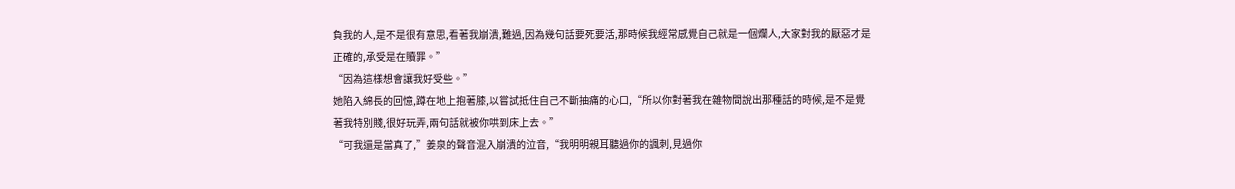負我的人,是不是很有意思,看著我崩潰,難過,因為幾句話要死要活,那時候我經常感覺自己就是一個爛人,大家對我的厭惡才是正確的,承受是在贖罪。”
“因為這樣想會讓我好受些。”
她陷入綿長的回憶,蹲在地上抱著膝,以嘗試抵住自己不斷抽痛的心口,“所以你對著我在雜物間說出那種話的時候,是不是覺著我特別賤,很好玩弄,兩句話就被你哄到床上去。”
“可我還是當真了,”姜泉的聲音混入崩潰的泣音,“我明明親耳聽過你的諷刺,見過你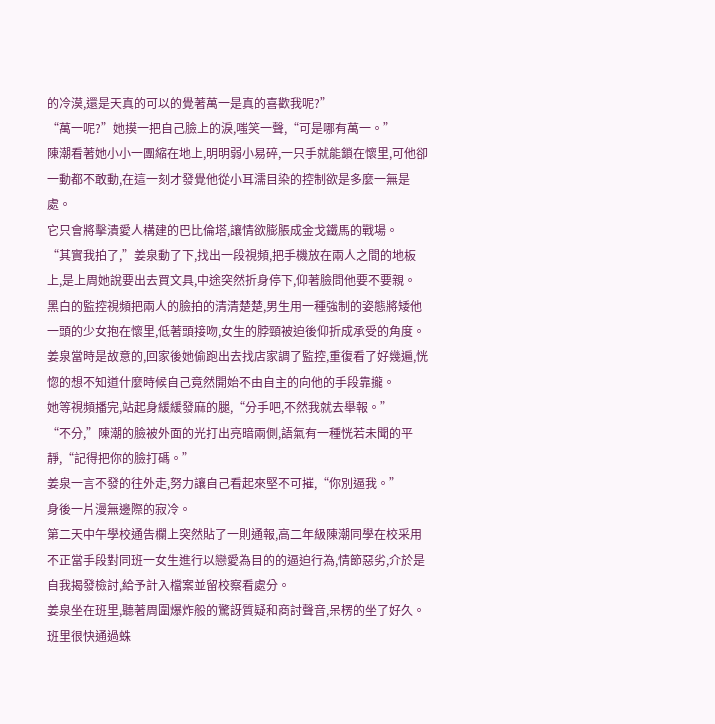的冷漠,還是天真的可以的覺著萬一是真的喜歡我呢?”
“萬一呢?”她摸一把自己臉上的淚,嗤笑一聲,“可是哪有萬一。”
陳潮看著她小小一團縮在地上,明明弱小易碎,一只手就能鎖在懷里,可他卻一動都不敢動,在這一刻才發覺他從小耳濡目染的控制欲是多麼一無是處。
它只會將擊潰愛人構建的巴比倫塔,讓情欲膨脹成金戈鐵馬的戰場。
“其實我拍了,”姜泉動了下,找出一段視頻,把手機放在兩人之間的地板上,是上周她說要出去買文具,中途突然折身停下,仰著臉問他要不要親。
黑白的監控視頻把兩人的臉拍的清清楚楚,男生用一種強制的姿態將矮他一頭的少女抱在懷里,低著頭接吻,女生的脖頸被迫後仰折成承受的角度。
姜泉當時是故意的,回家後她偷跑出去找店家調了監控,重復看了好幾遍,恍惚的想不知道什麼時候自己竟然開始不由自主的向他的手段靠攏。
她等視頻播完,站起身緩緩發麻的腿,“分手吧,不然我就去舉報。”
“不分,”陳潮的臉被外面的光打出亮暗兩側,語氣有一種恍若未聞的平靜,“記得把你的臉打碼。”
姜泉一言不發的往外走,努力讓自己看起來堅不可摧,“你別逼我。”
身後一片漫無邊際的寂冷。
第二天中午學校通告欄上突然貼了一則通報,高二年級陳潮同學在校采用不正當手段對同班一女生進行以戀愛為目的的逼迫行為,情節惡劣,介於是自我揭發檢討,給予計入檔案並留校察看處分。
姜泉坐在班里,聽著周圍爆炸般的驚訝質疑和商討聲音,呆楞的坐了好久。
班里很快通過蛛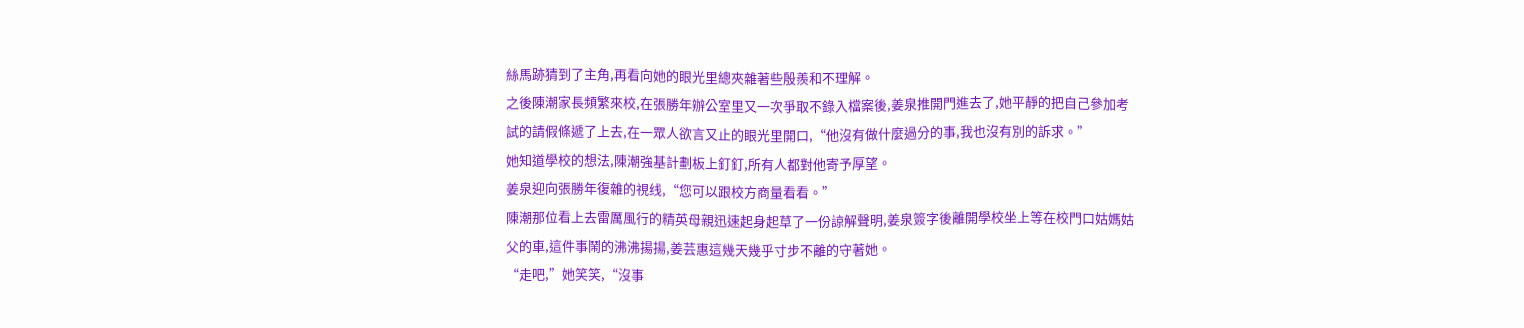絲馬跡猜到了主角,再看向她的眼光里總夾雜著些殷羨和不理解。
之後陳潮家長頻繁來校,在張勝年辦公室里又一次爭取不錄入檔案後,姜泉推開門進去了,她平靜的把自己參加考試的請假條遞了上去,在一眾人欲言又止的眼光里開口,“他沒有做什麼過分的事,我也沒有別的訴求。”
她知道學校的想法,陳潮強基計劃板上釘釘,所有人都對他寄予厚望。
姜泉迎向張勝年復雜的視线,“您可以跟校方商量看看。”
陳潮那位看上去雷厲風行的精英母親迅速起身起草了一份諒解聲明,姜泉簽字後離開學校坐上等在校門口姑媽姑父的車,這件事鬧的沸沸揚揚,姜芸惠這幾天幾乎寸步不離的守著她。
“走吧,”她笑笑,“沒事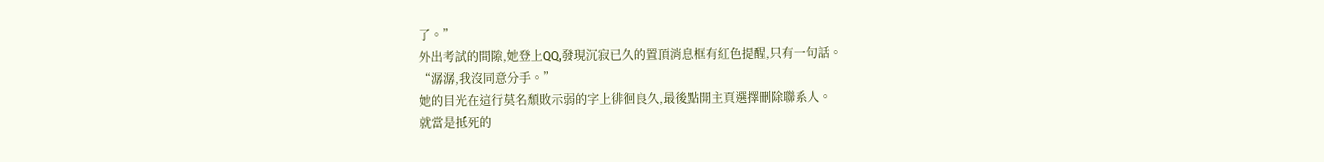了。”
外出考試的間隙,她登上QQ,發現沉寂已久的置頂消息框有紅色提醒,只有一句話。
“潺潺,我沒同意分手。”
她的目光在這行莫名頹敗示弱的字上徘徊良久,最後點開主頁選擇刪除聯系人。
就當是抵死的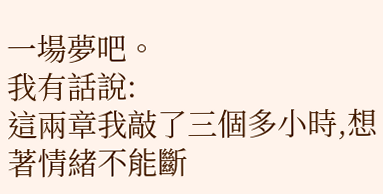一場夢吧。
我有話說:
這兩章我敲了三個多小時,想著情緒不能斷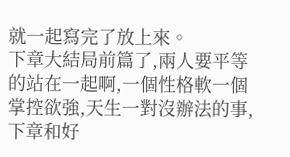就一起寫完了放上來。
下章大結局前篇了,兩人要平等的站在一起啊,一個性格軟一個掌控欲強,天生一對沒辦法的事,下章和好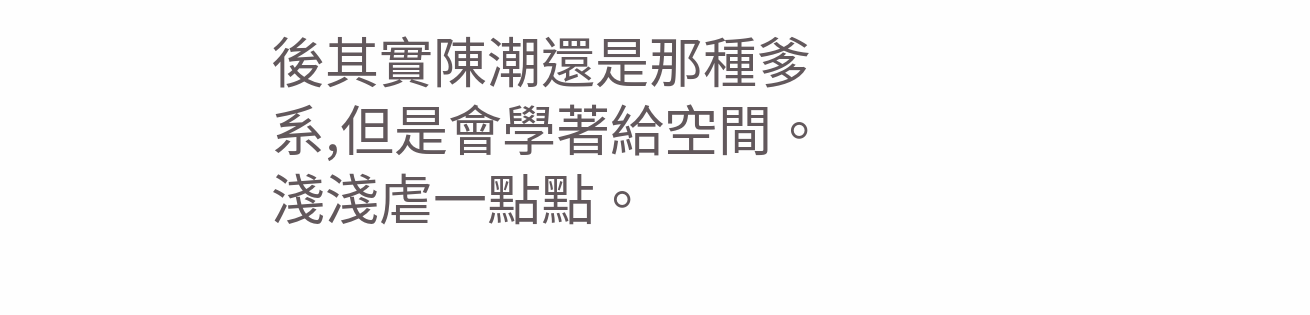後其實陳潮還是那種爹系,但是會學著給空間。
淺淺虐一點點。